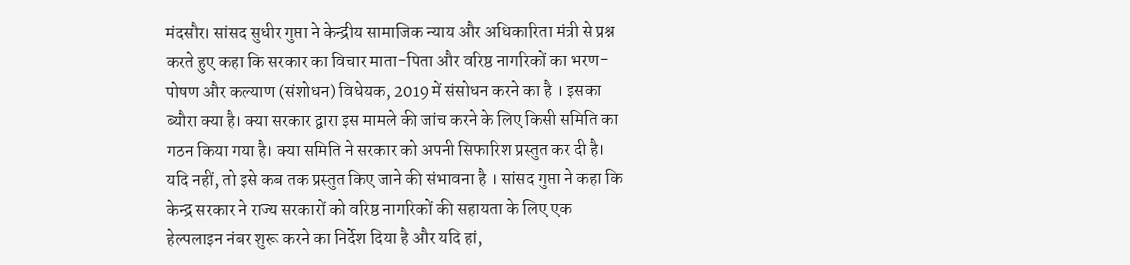मंदसौर। सांसद सुधीर गुप्ता ने केन्द्रीय सामाजिक न्याय और अधिकारिता मंत्री से प्रश्न करते हुए कहा कि सरकार का विचार माता-पिता और वरिष्ठ नागरिकों का भरण-पोषण और कल्याण (संशोधन) विधेयक, 2019 में संसोधन करने का है । इसका ब्यौरा क्या है। क्या सरकार द्वारा इस मामले की जांच करने के लिए किसी समिति का गठन किया गया है। क्या समिति ने सरकार को अपनी सिफारिश प्रस्तुत कर दी है। यदि नहीं, तो इसे कब तक प्रस्तुत किए जाने की संभावना है । सांसद गुप्ता ने कहा कि केन्द्र सरकार ने राज्य सरकारों को वरिष्ठ नागरिकों की सहायता के लिए एक हेल्पलाइन नंबर शुरू करने का निर्देश दिया है और यदि हां,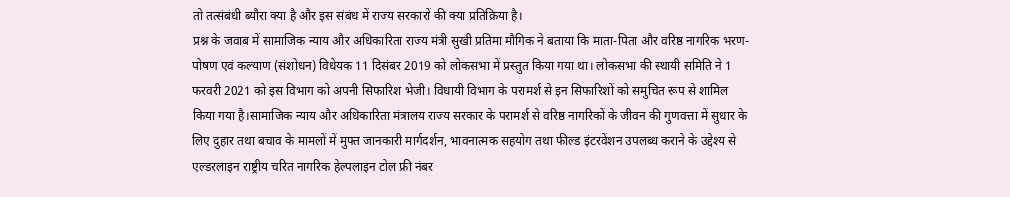तो तत्संबंधी ब्यौरा क्या है और इस संबंध में राज्य सरकारों की क्या प्रतिक्रिया है।
प्रश्न के जवाब में सामाजिक न्याय और अधिकारिता राज्य मंत्री सुखी प्रतिमा मौगिक ने बताया कि माता-पिता और वरिष्ठ नागरिक भरण-पोषण एवं कल्याण (संशोधन) विधेयक 11 दिसंबर 2019 को लोकसभा में प्रस्तुत किया गया था। लोकसभा की स्थायी समिति ने 1 फरवरी 2021 को इस विभाग को अपनी सिफारिश भेजी। विधायी विभाग के परामर्श से इन सिफारिशों को समुचित रूप से शामिल किया गया है।सामाजिक न्याय और अधिकारिता मंत्रालय राज्य सरकार के परामर्श से वरिष्ठ नागरिकों के जीवन की गुणवत्ता में सुधार के लिए दुहार तथा बचाव के मामलों में मुफ्त जानकारी मार्गदर्शन, भावनात्मक सहयोग तथा फील्ड इंटरवेंशन उपलब्ध कराने के उद्देश्य से एल्डरलाइन राष्ट्रीय चरित नागरिक हेल्पलाइन टोल फ्री नंबर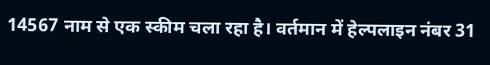14567 नाम से एक स्कीम चला रहा है। वर्तमान में हेल्पलाइन नंबर 31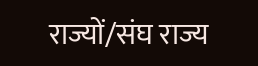राज्यों/संघ राज्य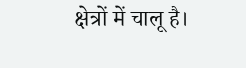क्षेत्रों में चालू है।